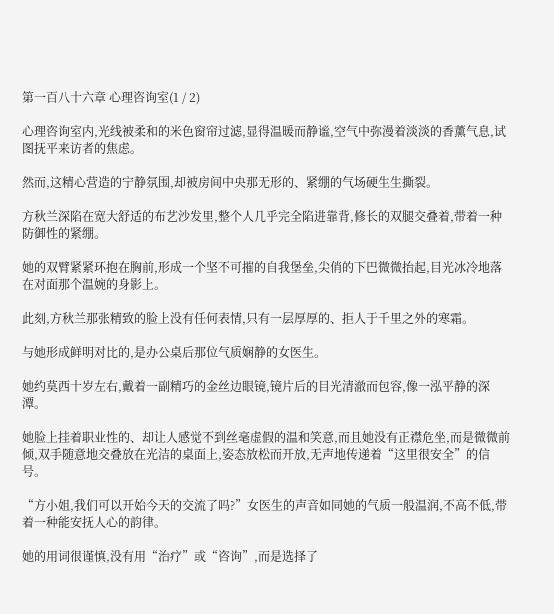第一百八十六章 心理咨询室(1 / 2)

心理咨询室内,光线被柔和的米色窗帘过滤,显得温暖而静谧,空气中弥漫着淡淡的香薰气息,试图抚平来访者的焦虑。

然而,这精心营造的宁静氛围,却被房间中央那无形的、紧绷的气场硬生生撕裂。

方秋兰深陷在宽大舒适的布艺沙发里,整个人几乎完全陷进靠背,修长的双腿交叠着,带着一种防御性的紧绷。

她的双臂紧紧环抱在胸前,形成一个坚不可摧的自我堡垒,尖俏的下巴微微抬起,目光冰冷地落在对面那个温婉的身影上。

此刻,方秋兰那张精致的脸上没有任何表情,只有一层厚厚的、拒人于千里之外的寒霜。

与她形成鲜明对比的,是办公桌后那位气质娴静的女医生。

她约莫西十岁左右,戴着一副精巧的金丝边眼镜,镜片后的目光清澈而包容,像一泓平静的深潭。

她脸上挂着职业性的、却让人感觉不到丝毫虚假的温和笑意,而且她没有正襟危坐,而是微微前倾,双手随意地交叠放在光洁的桌面上,姿态放松而开放,无声地传递着“这里很安全”的信号。

“方小姐,我们可以开始今天的交流了吗?”女医生的声音如同她的气质一般温润,不高不低,带着一种能安抚人心的韵律。

她的用词很谨慎,没有用“治疗”或“咨询”,而是选择了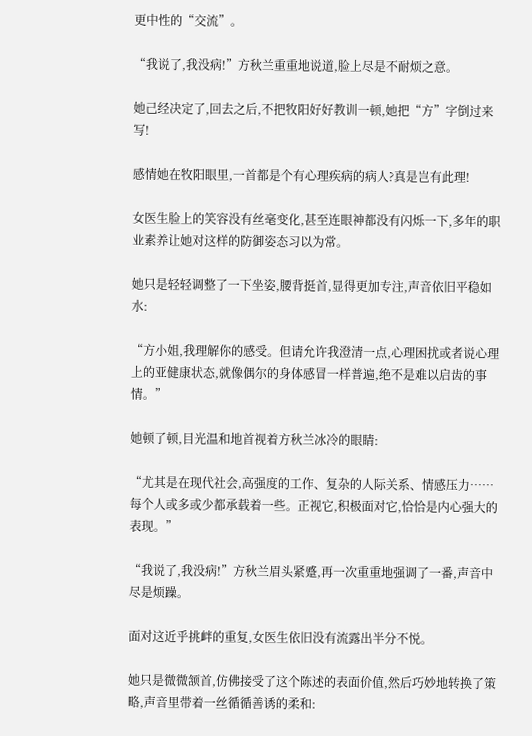更中性的“交流”。

“我说了,我没病!”方秋兰重重地说道,脸上尽是不耐烦之意。

她己经决定了,回去之后,不把牧阳好好教训一顿,她把“方”字倒过来写!

感情她在牧阳眼里,一首都是个有心理疾病的病人?真是岂有此理!

女医生脸上的笑容没有丝毫变化,甚至连眼神都没有闪烁一下,多年的职业素养让她对这样的防御姿态习以为常。

她只是轻轻调整了一下坐姿,腰背挺首,显得更加专注,声音依旧平稳如水:

“方小姐,我理解你的感受。但请允许我澄清一点,心理困扰或者说心理上的亚健康状态,就像偶尔的身体感冒一样普遍,绝不是难以启齿的事情。”

她顿了顿,目光温和地首视着方秋兰冰冷的眼睛:

“尤其是在现代社会,高强度的工作、复杂的人际关系、情感压力……每个人或多或少都承载着一些。正视它,积极面对它,恰恰是内心强大的表现。”

“我说了,我没病!”方秋兰眉头紧蹙,再一次重重地强调了一番,声音中尽是烦躁。

面对这近乎挑衅的重复,女医生依旧没有流露出半分不悦。

她只是微微颔首,仿佛接受了这个陈述的表面价值,然后巧妙地转换了策略,声音里带着一丝循循善诱的柔和: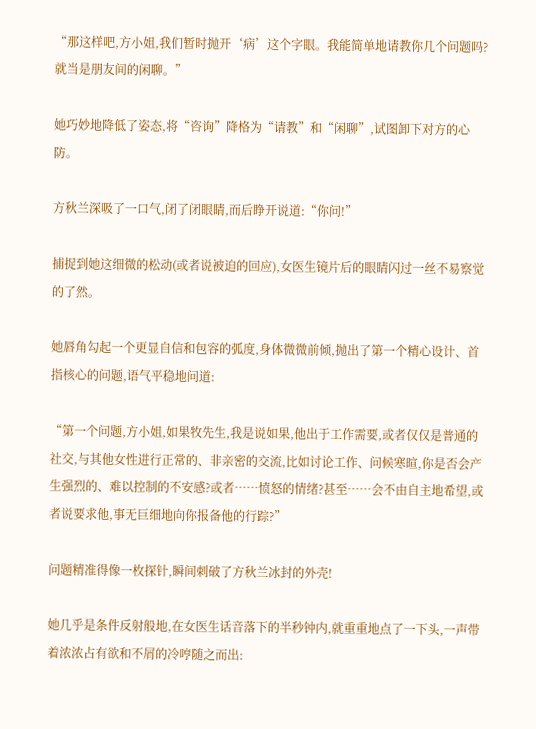“那这样吧,方小姐,我们暂时抛开‘病’这个字眼。我能简单地请教你几个问题吗?就当是朋友间的闲聊。”

她巧妙地降低了姿态,将“咨询”降格为“请教”和“闲聊”,试图卸下对方的心防。

方秋兰深吸了一口气,闭了闭眼睛,而后睁开说道:“你问!”

捕捉到她这细微的松动(或者说被迫的回应),女医生镜片后的眼睛闪过一丝不易察觉的了然。

她唇角勾起一个更显自信和包容的弧度,身体微微前倾,抛出了第一个精心设计、首指核心的问题,语气平稳地问道:

“第一个问题,方小姐,如果牧先生,我是说如果,他出于工作需要,或者仅仅是普通的社交,与其他女性进行正常的、非亲密的交流,比如讨论工作、问候寒暄,你是否会产生强烈的、难以控制的不安感?或者……愤怒的情绪?甚至……会不由自主地希望,或者说要求他,事无巨细地向你报备他的行踪?”

问题精准得像一枚探针,瞬间刺破了方秋兰冰封的外壳!

她几乎是条件反射般地,在女医生话音落下的半秒钟内,就重重地点了一下头,一声带着浓浓占有欲和不屑的冷哼随之而出: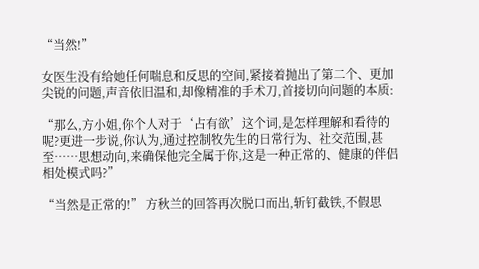“当然!”

女医生没有给她任何喘息和反思的空间,紧接着抛出了第二个、更加尖锐的问题,声音依旧温和,却像精准的手术刀,首接切向问题的本质:

“那么,方小姐,你个人对于‘占有欲’这个词,是怎样理解和看待的呢?更进一步说,你认为,通过控制牧先生的日常行为、社交范围,甚至……思想动向,来确保他完全属于你,这是一种正常的、健康的伴侣相处模式吗?”

“当然是正常的!” 方秋兰的回答再次脱口而出,斩钉截铁,不假思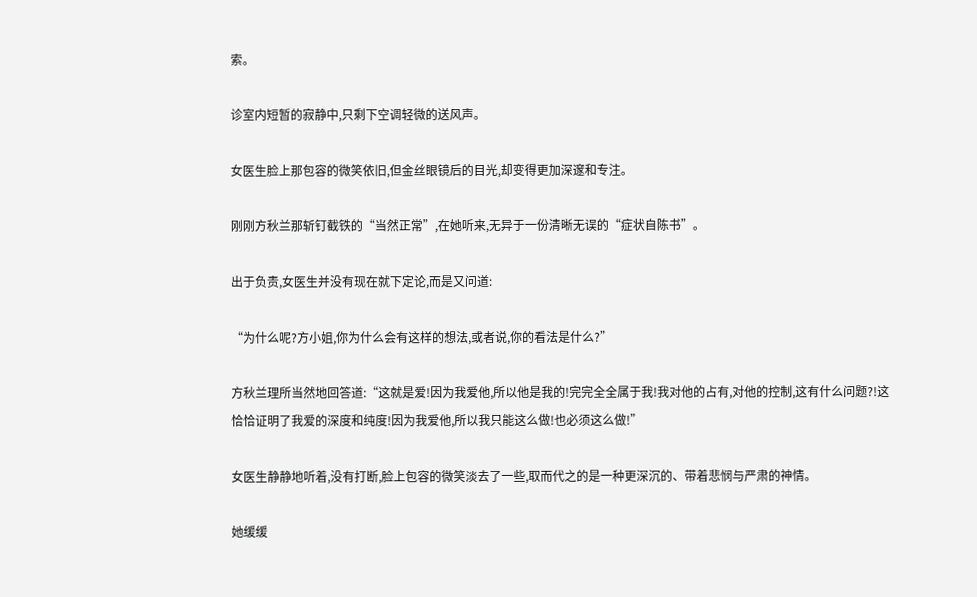索。

诊室内短暂的寂静中,只剩下空调轻微的送风声。

女医生脸上那包容的微笑依旧,但金丝眼镜后的目光,却变得更加深邃和专注。

刚刚方秋兰那斩钉截铁的“当然正常”,在她听来,无异于一份清晰无误的“症状自陈书”。

出于负责,女医生并没有现在就下定论,而是又问道:

“为什么呢?方小姐,你为什么会有这样的想法,或者说,你的看法是什么?”

方秋兰理所当然地回答道:“这就是爱!因为我爱他,所以他是我的!完完全全属于我!我对他的占有,对他的控制,这有什么问题?!这恰恰证明了我爱的深度和纯度!因为我爱他,所以我只能这么做!也必须这么做!”

女医生静静地听着,没有打断,脸上包容的微笑淡去了一些,取而代之的是一种更深沉的、带着悲悯与严肃的神情。

她缓缓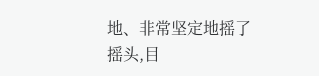地、非常坚定地摇了摇头,目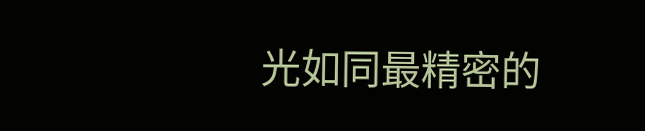光如同最精密的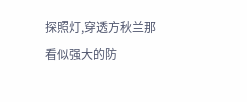探照灯,穿透方秋兰那看似强大的防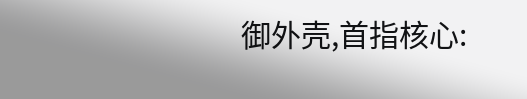御外壳,首指核心: